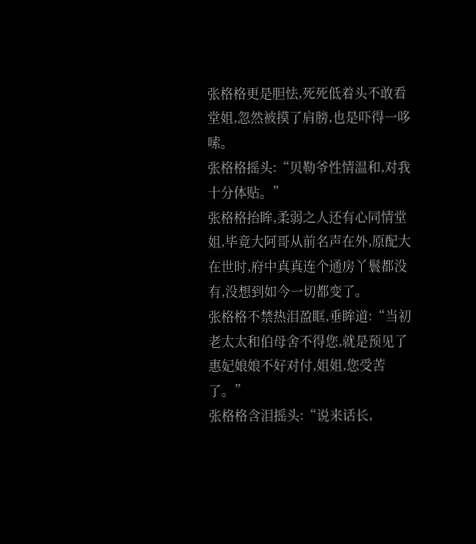张格格更是胆怯,死死低着头不敢看堂姐,忽然被摸了肩膀,也是吓得一哆嗦。
张格格摇头:“贝勒爷性情温和,对我十分体贴。”
张格格抬眸,柔弱之人还有心同情堂姐,毕竟大阿哥从前名声在外,原配大 在世时,府中真真连个通房丫鬟都没有,没想到如今一切都变了。
张格格不禁热泪盈眶,垂眸道:“当初老太太和伯母舍不得您,就是预见了惠妃娘娘不好对付,姐姐,您受苦了。”
张格格含泪摇头:“说来话长,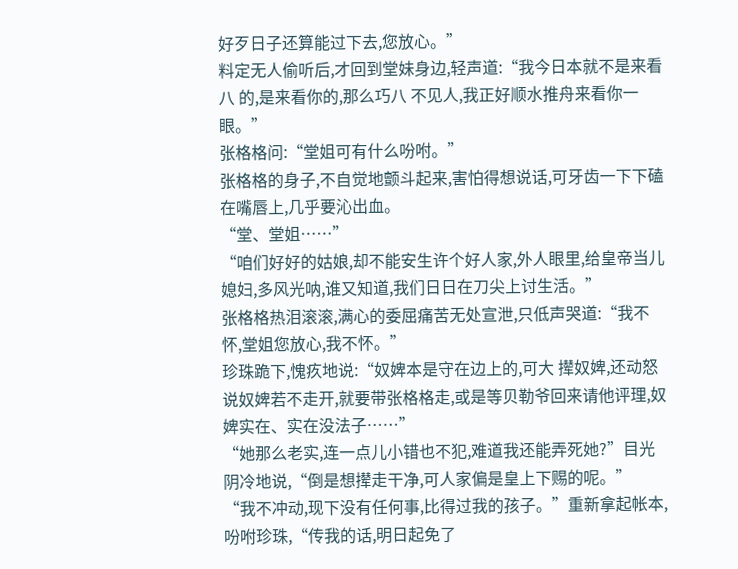好歹日子还算能过下去,您放心。”
料定无人偷听后,才回到堂妹身边,轻声道:“我今日本就不是来看八 的,是来看你的,那么巧八 不见人,我正好顺水推舟来看你一眼。”
张格格问:“堂姐可有什么吩咐。”
张格格的身子,不自觉地颤斗起来,害怕得想说话,可牙齿一下下磕在嘴唇上,几乎要沁出血。
“堂、堂姐……”
“咱们好好的姑娘,却不能安生许个好人家,外人眼里,给皇帝当儿媳妇,多风光呐,谁又知道,我们日日在刀尖上讨生活。”
张格格热泪滚滚,满心的委屈痛苦无处宣泄,只低声哭道:“我不怀,堂姐您放心,我不怀。”
珍珠跪下,愧疚地说:“奴婢本是守在边上的,可大 撵奴婢,还动怒说奴婢若不走开,就要带张格格走,或是等贝勒爷回来请他评理,奴婢实在、实在没法子……”
“她那么老实,连一点儿小错也不犯,难道我还能弄死她?”目光阴冷地说,“倒是想撵走干净,可人家偏是皇上下赐的呢。”
“我不冲动,现下没有任何事,比得过我的孩子。”重新拿起帐本,吩咐珍珠,“传我的话,明日起免了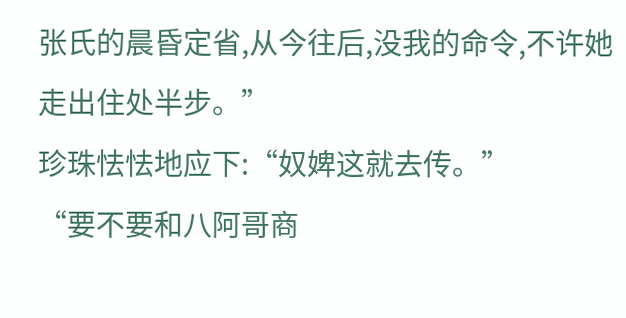张氏的晨昏定省,从今往后,没我的命令,不许她走出住处半步。”
珍珠怯怯地应下:“奴婢这就去传。”
“要不要和八阿哥商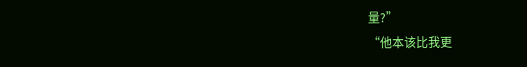量?”
“他本该比我更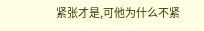紧张才是,可他为什么不紧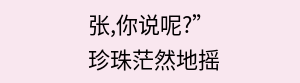张,你说呢?”
珍珠茫然地摇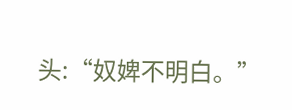头:“奴婢不明白。”